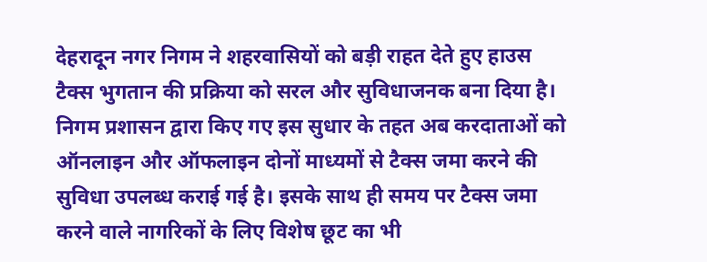देहरादून नगर निगम ने शहरवासियों को बड़ी राहत देते हुए हाउस टैक्स भुगतान की प्रक्रिया को सरल और सुविधाजनक बना दिया है। निगम प्रशासन द्वारा किए गए इस सुधार के तहत अब करदाताओं को ऑनलाइन और ऑफलाइन दोनों माध्यमों से टैक्स जमा करने की सुविधा उपलब्ध कराई गई है। इसके साथ ही समय पर टैक्स जमा करने वाले नागरिकों के लिए विशेष छूट का भी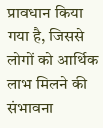प्रावधान किया गया है, जिससे लोगों को आर्थिक लाभ मिलने की संभावना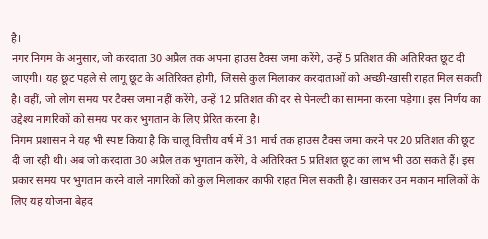है।
नगर निगम के अनुसार, जो करदाता 30 अप्रैल तक अपना हाउस टैक्स जमा करेंगे, उन्हें 5 प्रतिशत की अतिरिक्त छूट दी जाएगी। यह छूट पहले से लागू छूट के अतिरिक्त होगी, जिससे कुल मिलाकर करदाताओं को अच्छी-खासी राहत मिल सकती है। वहीं, जो लोग समय पर टैक्स जमा नहीं करेंगे, उन्हें 12 प्रतिशत की दर से पेनल्टी का सामना करना पड़ेगा। इस निर्णय का उद्देश्य नागरिकों को समय पर कर भुगतान के लिए प्रेरित करना है।
निगम प्रशासन ने यह भी स्पष्ट किया है कि चालू वित्तीय वर्ष में 31 मार्च तक हाउस टैक्स जमा करने पर 20 प्रतिशत की छूट दी जा रही थी। अब जो करदाता 30 अप्रैल तक भुगतान करेंगे, वे अतिरिक्त 5 प्रतिशत छूट का लाभ भी उठा सकते हैं। इस प्रकार समय पर भुगतान करने वाले नागरिकों को कुल मिलाकर काफी राहत मिल सकती है। खासकर उन मकान मालिकों के लिए यह योजना बेहद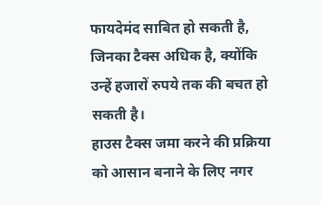फायदेमंद साबित हो सकती है, जिनका टैक्स अधिक है, क्योंकि उन्हें हजारों रुपये तक की बचत हो सकती है।
हाउस टैक्स जमा करने की प्रक्रिया को आसान बनाने के लिए नगर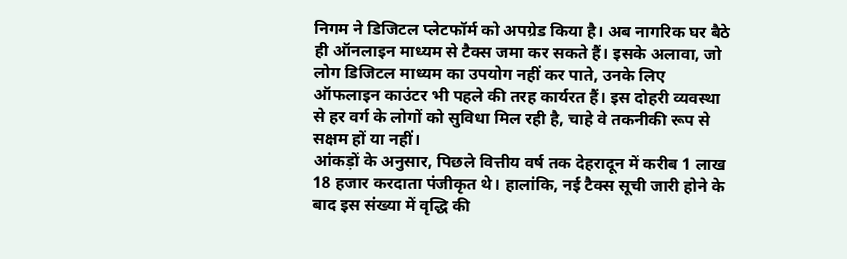निगम ने डिजिटल प्लेटफॉर्म को अपग्रेड किया है। अब नागरिक घर बैठे ही ऑनलाइन माध्यम से टैक्स जमा कर सकते हैं। इसके अलावा, जो लोग डिजिटल माध्यम का उपयोग नहीं कर पाते, उनके लिए ऑफलाइन काउंटर भी पहले की तरह कार्यरत हैं। इस दोहरी व्यवस्था से हर वर्ग के लोगों को सुविधा मिल रही है, चाहे वे तकनीकी रूप से सक्षम हों या नहीं।
आंकड़ों के अनुसार, पिछले वित्तीय वर्ष तक देहरादून में करीब 1 लाख 18 हजार करदाता पंजीकृत थे। हालांकि, नई टैक्स सूची जारी होने के बाद इस संख्या में वृद्धि की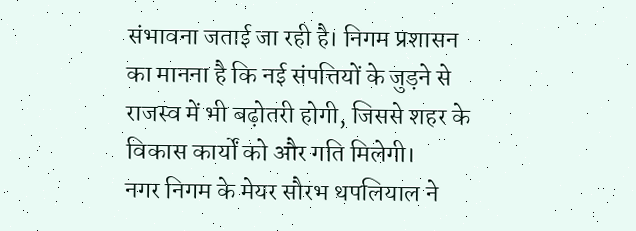संभावना जताई जा रही है। निगम प्रशासन का मानना है कि नई संपत्तियों के जुड़ने से राजस्व में भी बढ़ोतरी होगी, जिससे शहर के विकास कार्यों को और गति मिलेगी।
नगर निगम के मेयर सौरभ थपलियाल ने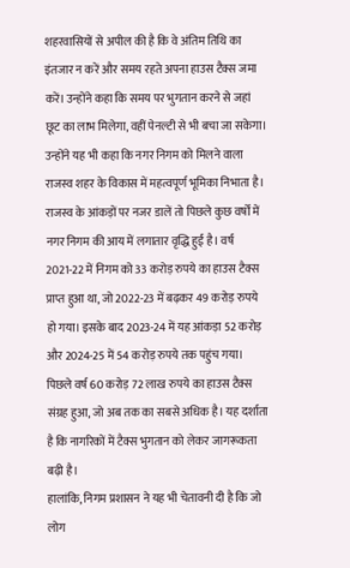शहरवासियों से अपील की है कि वे अंतिम तिथि का इंतजार न करें और समय रहते अपना हाउस टैक्स जमा करें। उन्होंने कहा कि समय पर भुगतान करने से जहां छूट का लाभ मिलेगा, वहीं पेनल्टी से भी बचा जा सकेगा। उन्होंने यह भी कहा कि नगर निगम को मिलने वाला राजस्व शहर के विकास में महत्वपूर्ण भूमिका निभाता है।
राजस्व के आंकड़ों पर नजर डालें तो पिछले कुछ वर्षों में नगर निगम की आय में लगातार वृद्धि हुई है। वर्ष 2021-22 में निगम को 33 करोड़ रुपये का हाउस टैक्स प्राप्त हुआ था, जो 2022-23 में बढ़कर 49 करोड़ रुपये हो गया। इसके बाद 2023-24 में यह आंकड़ा 52 करोड़ और 2024-25 में 54 करोड़ रुपये तक पहुंच गया। पिछले वर्ष 60 करोड़ 72 लाख रुपये का हाउस टैक्स संग्रह हुआ, जो अब तक का सबसे अधिक है। यह दर्शाता है कि नागरिकों में टैक्स भुगतान को लेकर जागरूकता बढ़ी है।
हालांकि, निगम प्रशासन ने यह भी चेतावनी दी है कि जो लोग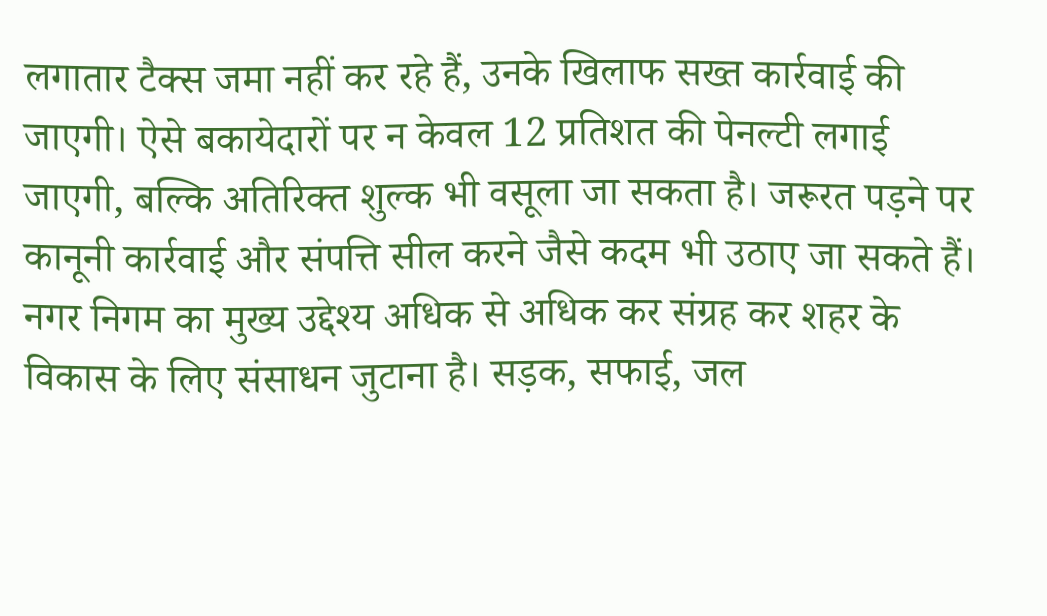लगातार टैक्स जमा नहीं कर रहे हैं, उनके खिलाफ सख्त कार्रवाई की जाएगी। ऐसे बकायेदारों पर न केवल 12 प्रतिशत की पेनल्टी लगाई जाएगी, बल्कि अतिरिक्त शुल्क भी वसूला जा सकता है। जरूरत पड़ने पर कानूनी कार्रवाई और संपत्ति सील करने जैसे कदम भी उठाए जा सकते हैं।
नगर निगम का मुख्य उद्देश्य अधिक से अधिक कर संग्रह कर शहर के विकास के लिए संसाधन जुटाना है। सड़क, सफाई, जल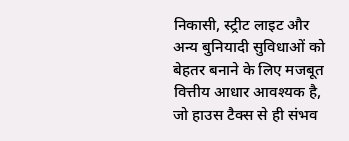निकासी, स्ट्रीट लाइट और अन्य बुनियादी सुविधाओं को बेहतर बनाने के लिए मजबूत वित्तीय आधार आवश्यक है, जो हाउस टैक्स से ही संभव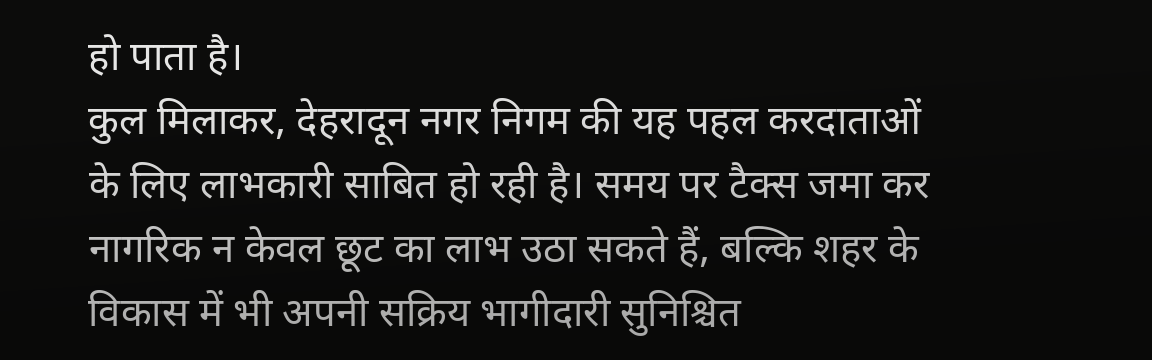हो पाता है।
कुल मिलाकर, देहरादून नगर निगम की यह पहल करदाताओं के लिए लाभकारी साबित हो रही है। समय पर टैक्स जमा कर नागरिक न केवल छूट का लाभ उठा सकते हैं, बल्कि शहर के विकास में भी अपनी सक्रिय भागीदारी सुनिश्चित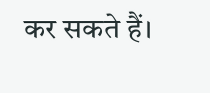कर सकते हैं।